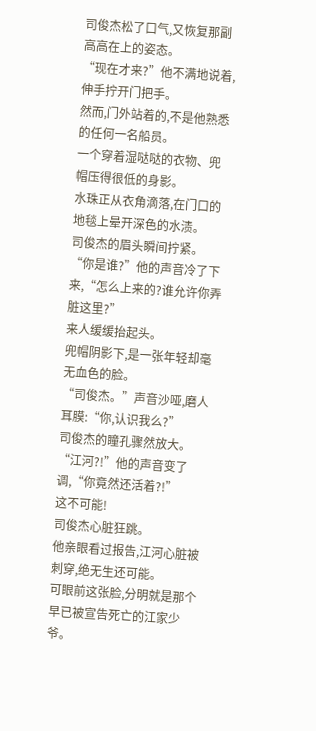司俊杰松了口气,又恢复那副高高在上的姿态。
“现在才来?”他不满地说着,伸手拧开门把手。
然而,门外站着的,不是他熟悉的任何一名船员。
一个穿着湿哒哒的衣物、兜帽压得很低的身影。
水珠正从衣角滴落,在门口的地毯上晕开深色的水渍。
司俊杰的眉头瞬间拧紧。
“你是谁?”他的声音冷了下来,“怎么上来的?谁允许你弄脏这里?”
来人缓缓抬起头。
兜帽阴影下,是一张年轻却毫无血色的脸。
“司俊杰。”声音沙哑,磨人耳膜:“你,认识我么?”
司俊杰的瞳孔骤然放大。
“江河?!”他的声音变了调,“你竟然还活着?!”
这不可能!
司俊杰心脏狂跳。
他亲眼看过报告,江河心脏被刺穿,绝无生还可能。
可眼前这张脸,分明就是那个早已被宣告死亡的江家少爷。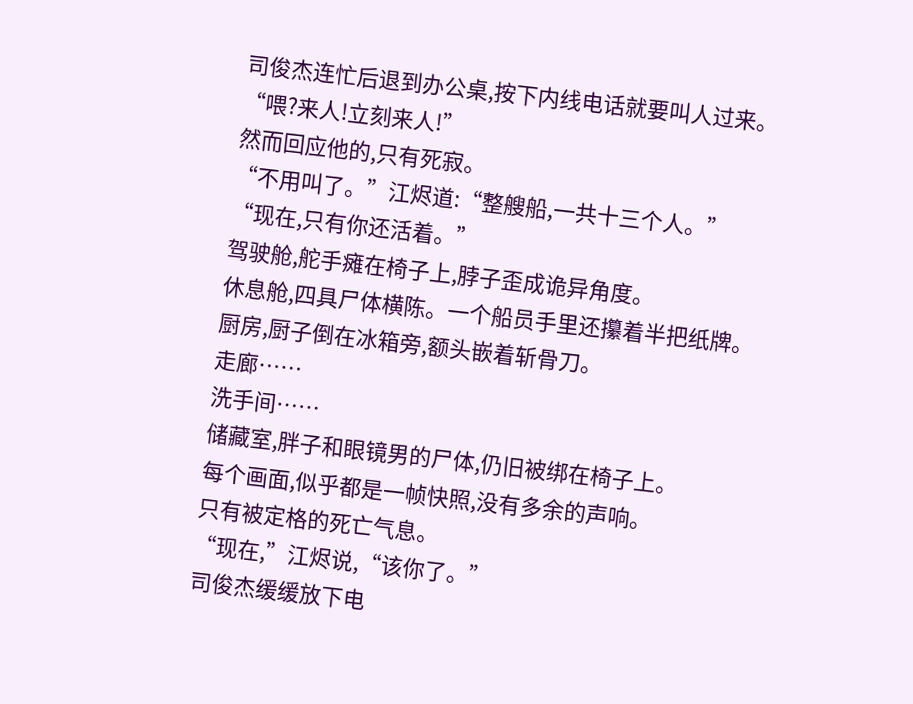司俊杰连忙后退到办公桌,按下内线电话就要叫人过来。
“喂?来人!立刻来人!”
然而回应他的,只有死寂。
“不用叫了。”江烬道:“整艘船,一共十三个人。”
“现在,只有你还活着。”
驾驶舱,舵手瘫在椅子上,脖子歪成诡异角度。
休息舱,四具尸体横陈。一个船员手里还攥着半把纸牌。
厨房,厨子倒在冰箱旁,额头嵌着斩骨刀。
走廊……
洗手间……
储藏室,胖子和眼镜男的尸体,仍旧被绑在椅子上。
每个画面,似乎都是一帧快照,没有多余的声响。
只有被定格的死亡气息。
“现在,”江烬说,“该你了。”
司俊杰缓缓放下电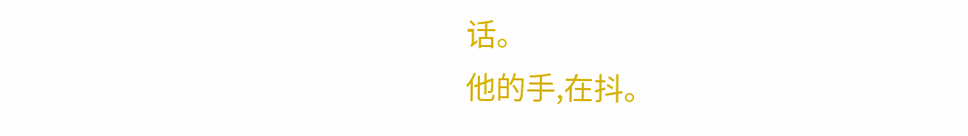话。
他的手,在抖。